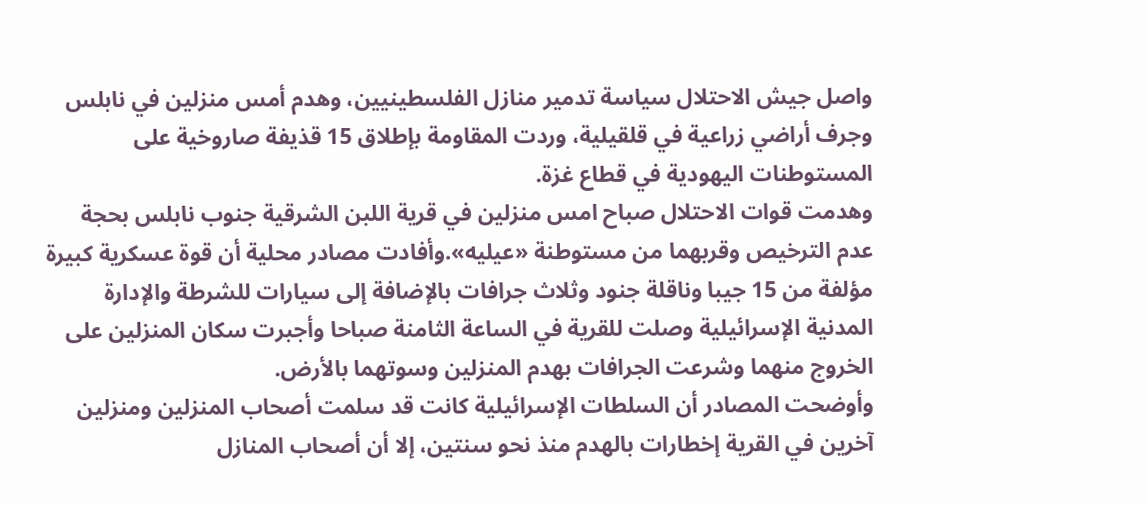واصل جيش الاحتلال سياسة تدمير منازل الفلسطينيين، وهدم أمس منزلين في نابلس وجرف أراضي زراعية في قلقيلية، وردت المقاومة بإطلاق 15 قذيفة صاروخية على المستوطنات اليهودية في قطاع غزة.
وهدمت قوات الاحتلال صباح امس منزلين في قرية اللبن الشرقية جنوب نابلس بحجة عدم الترخيص وقربهما من مستوطنة «عيليه».وأفادت مصادر محلية أن قوة عسكرية كبيرة مؤلفة من 15 جيبا وناقلة جنود وثلاث جرافات بالإضافة إلى سيارات للشرطة والإدارة المدنية الإسرائيلية وصلت للقرية في الساعة الثامنة صباحا وأجبرت سكان المنزلين على الخروج منهما وشرعت الجرافات بهدم المنزلين وسوتهما بالأرض.
وأوضحت المصادر أن السلطات الإسرائيلية كانت قد سلمت أصحاب المنزلين ومنزلين آخرين في القرية إخطارات بالهدم منذ نحو سنتين، إلا أن أصحاب المنازل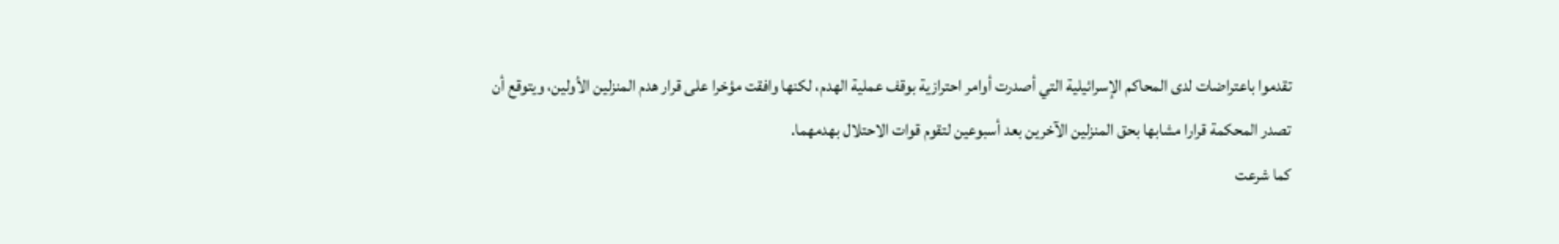تقدموا باعتراضات لدى المحاكم الإسرائيلية التي أصدرت أوامر احترازية بوقف عملية الهدم، لكنها وافقت مؤخرا على قرار هدم المنزلين الأولين، ويتوقع أن تصدر المحكمة قرارا مشابها بحق المنزلين الآخرين بعد أسبوعين لتقوم قوات الاحتلال بهدمهما.
كما شرعت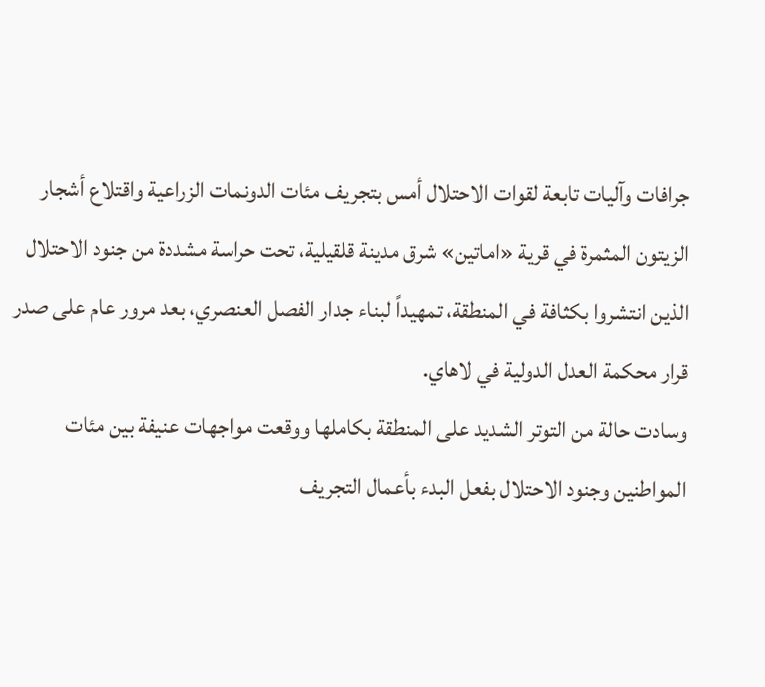جرافات وآليات تابعة لقوات الاحتلال أمس بتجريف مئات الدونمات الزراعية واقتلاع أشجار الزيتون المثمرة في قرية «اماتين» شرق مدينة قلقيلية، تحت حراسة مشددة من جنود الاحتلال الذين انتشروا بكثافة في المنطقة، تمهيداً لبناء جدار الفصل العنصري، بعد مرور عام على صدر قرار محكمة العدل الدولية في لاهاي.
وسادت حالة من التوتر الشديد على المنطقة بكاملها ووقعت مواجهات عنيفة بين مئات المواطنين وجنود الاحتلال بفعل البدء بأعمال التجريف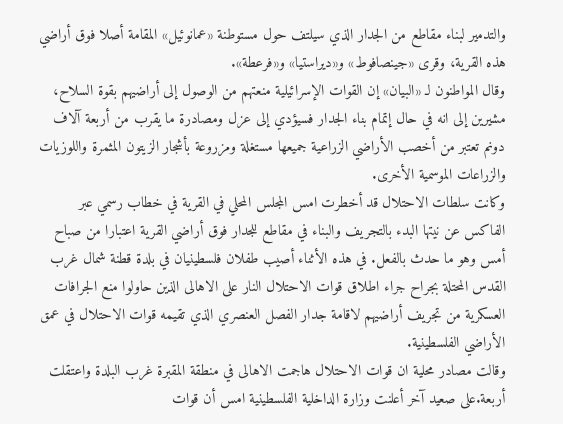والتدمير لبناء مقاطع من الجدار الذي سيلتف حول مستوطنة «عمانوئيل» المقامة أصلا فوق أراضي هذه القرية، وقرى «جينصافوط» و«ديراستيا» و«فرعطة».
وقال المواطنون لـ «البيان» إن القوات الإسرائيلية منعتهم من الوصول إلى أراضيهم بقوة السلاح، مشيرين إلى انه في حال إتمام بناء الجدار فسيؤدي إلى عزل ومصادرة ما يقرب من أربعة آلاف دونم تعتبر من أخصب الأراضي الزراعية جميعها مستغلة ومزروعة بأشجار الزيتون المثمرة واللوزيات والزراعات الموسمية الأخرى.
وكانت سلطات الاحتلال قد أخطرت امس المجلس المحلي في القرية في خطاب رسمي عبر الفاكس عن نيتها البدء بالتجريف والبناء في مقاطع للجدار فوق أراضي القرية اعتبارا من صباح أمس وهو ما حدث بالفعل. في هذه الأثناء أصيب طفلان فلسطينيان في بلدة قطنة شمال غرب القدس المحتلة بجراح جراء اطلاق قوات الاحتلال النار على الاهالى الذين حاولوا منع الجرافات العسكرية من تجريف أراضيهم لاقامة جدار الفصل العنصري الذي تقيمه قوات الاحتلال في عمق الأراضي الفلسطينية.
وقالت مصادر محلية ان قوات الاحتلال هاجمت الاهالى في منطقة المقبرة غرب البلدة واعتقلت أربعة.على صعيد آخر أعلنت وزارة الداخلية الفلسطينية امس أن قوات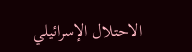الاحتلال الإسرائيلي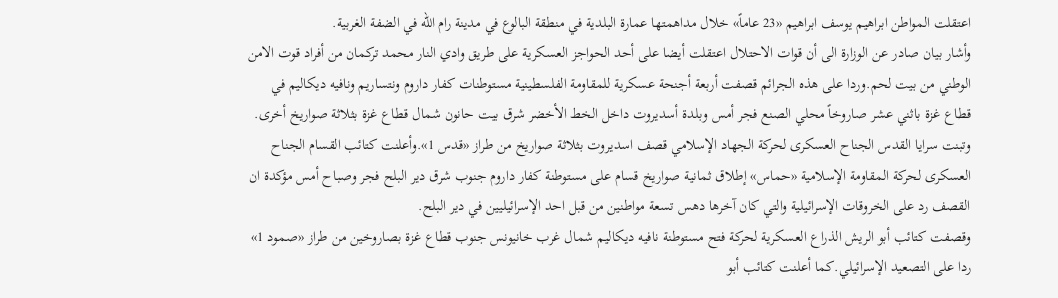اعتقلت المواطن ابراهيم يوسف ابراهيم «23 عاماً» خلال مداهمتها عمارة البلدية في منطقة البالوع في مدينة رام الله في الضفة الغربية.
وأشار بيان صادر عن الوزارة الى أن قوات الاحتلال اعتقلت أيضا على أحد الحواجز العسكرية على طريق وادي النار محمد تركمان من أفراد قوت الامن الوطني من بيت لحم.وردا على هذه الجرائم قصفت أربعة أجنحة عسكرية للمقاومة الفلسطينية مستوطنات كفار داروم ونتساريم ونافيه ديكاليم في قطاع غزة باثني عشر صاروخاً محلي الصنع فجر أمس وبلدة أسديروت داخل الخط الأخضر شرق بيت حانون شمال قطاع غزة بثلاثة صواريخ أخرى.
وتبنت سرايا القدس الجناح العسكرى لحركة الجهاد الإسلامي قصف اسديروت بثلاثة صواريخ من طراز «قدس 1».وأعلنت كتائب القسام الجناح العسكرى لحركة المقاومة الإسلامية «حماس» إطلاق ثمانية صواريخ قسام على مستوطنة كفار داروم جنوب شرق دير البلح فجر وصباح أمس مؤكدة ان القصف رد على الخروقات الإسرائيلية والتي كان آخرها دهس تسعة مواطنين من قبل احد الإسرائيليين في دير البلح.
وقصفت كتائب أبو الريش الذراع العسكرية لحركة فتح مستوطنة نافيه ديكاليم شمال غرب خانيونس جنوب قطاع غزة بصاروخين من طراز «صمود 1» ردا على التصعيد الإسرائيلي.كما أعلنت كتائب أبو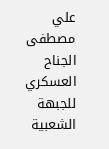علي مصطفى الجناح العسكري للجبهة الشعبية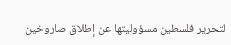لتحرير فلسطين مسؤوليتها عن إطلاق صاروخين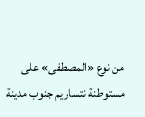من نوع «المصطفى» على مستوطنة نتساريم جنوب مدينة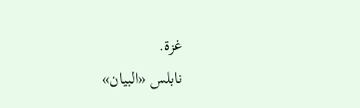غزة.
نابلس «البيان»